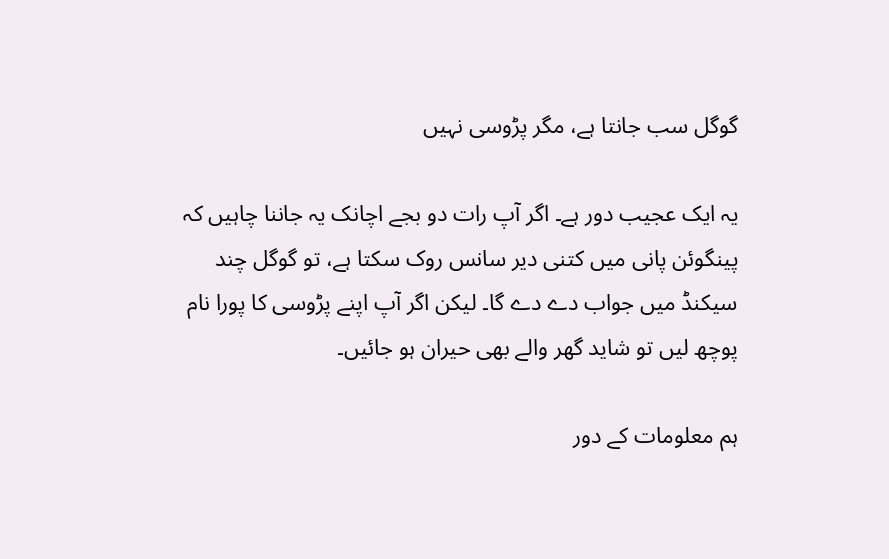گوگل سب جانتا ہے، مگر پڑوسی نہیں

یہ ایک عجیب دور ہے۔ اگر آپ رات دو بجے اچانک یہ جاننا چاہیں کہ پینگوئن پانی میں کتنی دیر سانس روک سکتا ہے، تو گوگل چند سیکنڈ میں جواب دے دے گا۔ لیکن اگر آپ اپنے پڑوسی کا پورا نام پوچھ لیں تو شاید گھر والے بھی حیران ہو جائیں۔

ہم معلومات کے دور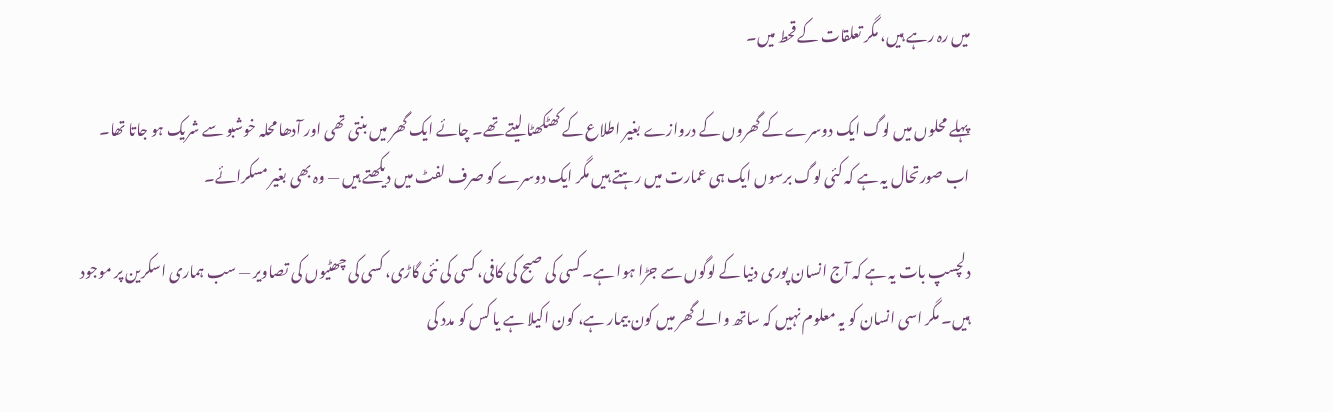میں رہ رہے ہیں، مگر تعلقات کے قحط میں۔

پہلے محلوں میں لوگ ایک دوسرے کے گھروں کے دروازے بغیر اطلاع کے کھٹکھٹا لیتے تھے۔ چائے ایک گھر میں بنتی تھی اور آدھا محلہ خوشبو سے شریک ہو جاتا تھا۔ اب صورتحال یہ ہے کہ کئی لوگ برسوں ایک ہی عمارت میں رہتے ہیں مگر ایک دوسرے کو صرف لفٹ میں دیکھتے ہیں — وہ بھی بغیر مسکرائے۔

دلچسپ بات یہ ہے کہ آج انسان پوری دنیا کے لوگوں سے جڑا ہوا ہے۔ کسی کی صبح کی کافی، کسی کی نئی گاڑی، کسی کی چھٹیوں کی تصاویر — سب ہماری اسکرین پر موجود ہیں۔ مگر اسی انسان کو یہ معلوم نہیں کہ ساتھ والے گھر میں کون بیمار ہے، کون اکیلا ہے یا کس کو مدد کی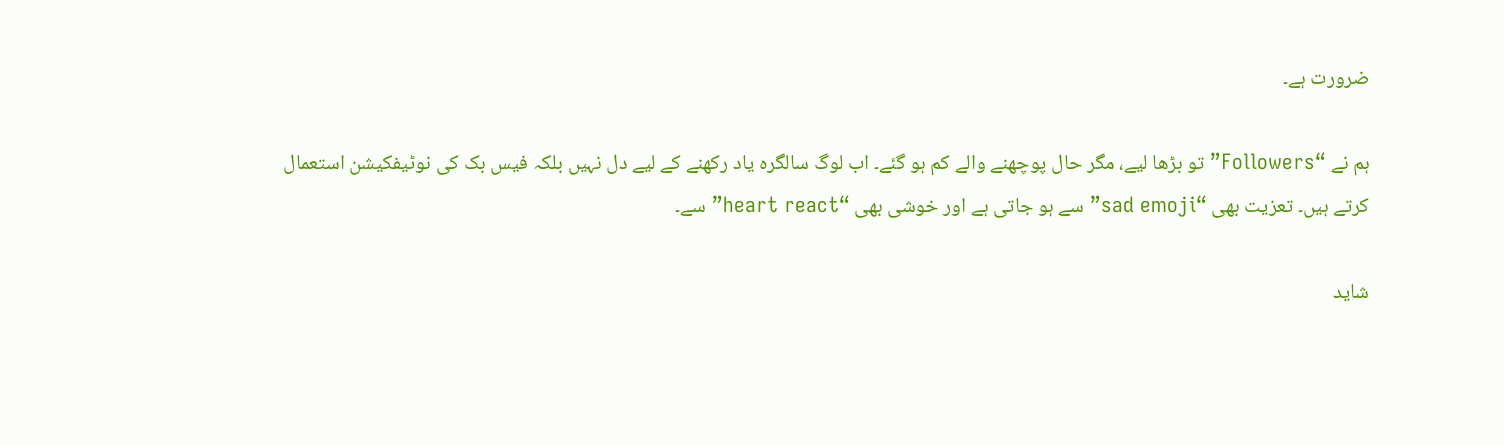ضرورت ہے۔

ہم نے “Followers” تو بڑھا لیے، مگر حال پوچھنے والے کم ہو گئے۔ اب لوگ سالگرہ یاد رکھنے کے لیے دل نہیں بلکہ فیس بک کی نوٹیفکیشن استعمال کرتے ہیں۔ تعزیت بھی “sad emoji” سے ہو جاتی ہے اور خوشی بھی “heart react” سے۔

شاید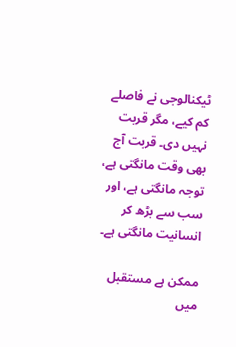ٹیکنالوجی نے فاصلے کم کیے، مگر قربت نہیں دی۔ قربت آج بھی وقت مانگتی ہے، توجہ مانگتی ہے، اور سب سے بڑھ کر انسانیت مانگتی ہے۔

ممکن ہے مستقبل میں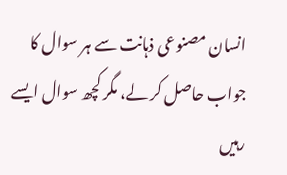انسان مصنوعی ذہانت سے ہر سوال کا جواب حاصل کر لے، مگر کچھ سوال ایسے رہیں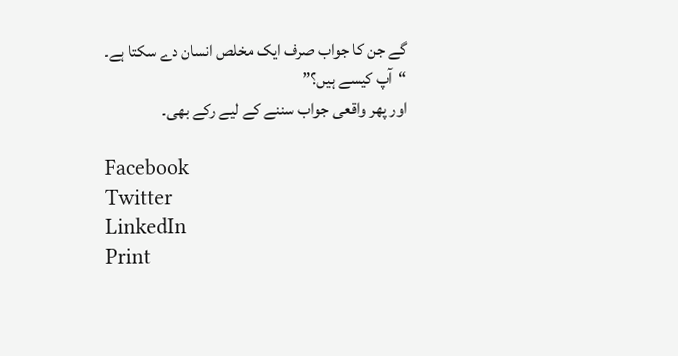گے جن کا جواب صرف ایک مخلص انسان دے سکتا ہے۔
“آپ کیسے ہیں؟”
اور پھر واقعی جواب سننے کے لیے رکے بھی۔

Facebook
Twitter
LinkedIn
Print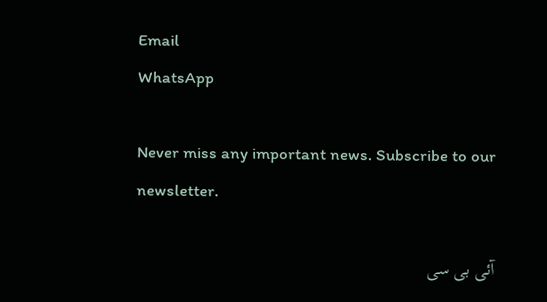Email
WhatsApp

Never miss any important news. Subscribe to our newsletter.

آئی بی سی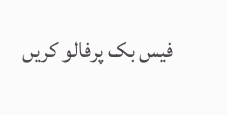فیس بک پرفالو کریں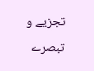تجزیے و تبصرے